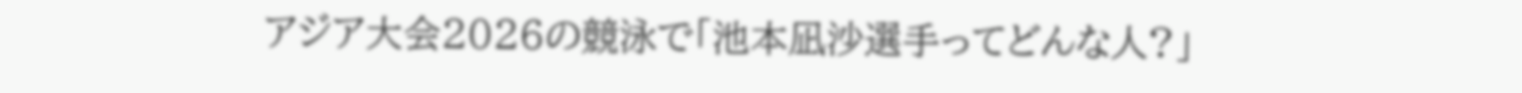アジア大会2026の競泳で「池本凪沙選手ってどんな人?」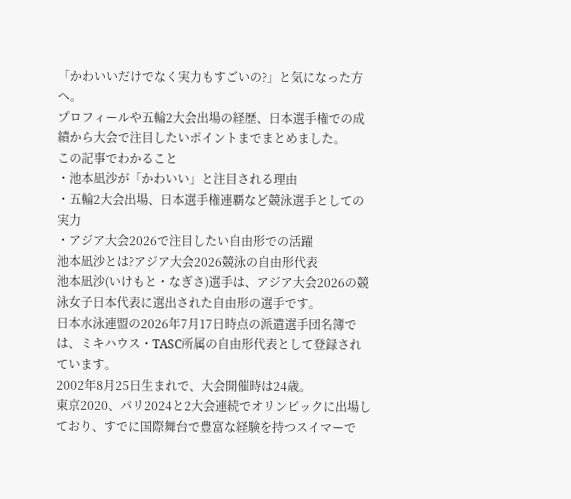「かわいいだけでなく実力もすごいの?」と気になった方へ。
プロフィールや五輪2大会出場の経歴、日本選手権での成績から大会で注目したいポイントまでまとめました。
この記事でわかること
・池本凪沙が「かわいい」と注目される理由
・五輪2大会出場、日本選手権連覇など競泳選手としての実力
・アジア大会2026で注目したい自由形での活躍
池本凪沙とは?アジア大会2026競泳の自由形代表
池本凪沙(いけもと・なぎさ)選手は、アジア大会2026の競泳女子日本代表に選出された自由形の選手です。
日本水泳連盟の2026年7月17日時点の派遣選手団名簿では、ミキハウス・TASC所属の自由形代表として登録されています。
2002年8月25日生まれで、大会開催時は24歳。
東京2020、パリ2024と2大会連続でオリンピックに出場しており、すでに国際舞台で豊富な経験を持つスイマーで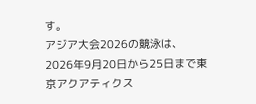す。
アジア大会2026の競泳は、2026年9月20日から25日まで東京アクアティクス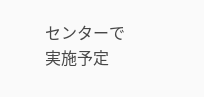センターで実施予定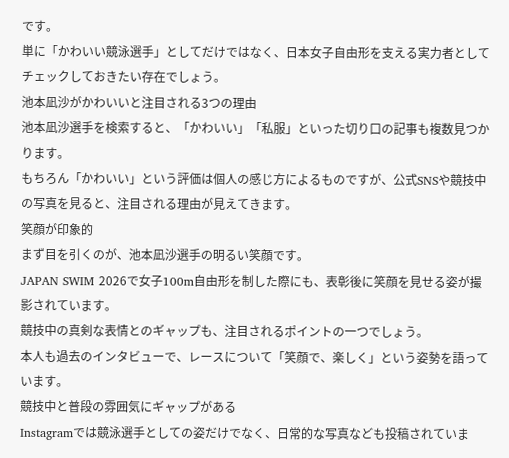です。
単に「かわいい競泳選手」としてだけではなく、日本女子自由形を支える実力者としてチェックしておきたい存在でしょう。
池本凪沙がかわいいと注目される3つの理由
池本凪沙選手を検索すると、「かわいい」「私服」といった切り口の記事も複数見つかります。
もちろん「かわいい」という評価は個人の感じ方によるものですが、公式SNSや競技中の写真を見ると、注目される理由が見えてきます。
笑顔が印象的
まず目を引くのが、池本凪沙選手の明るい笑顔です。
JAPAN SWIM 2026で女子100m自由形を制した際にも、表彰後に笑顔を見せる姿が撮影されています。
競技中の真剣な表情とのギャップも、注目されるポイントの一つでしょう。
本人も過去のインタビューで、レースについて「笑顔で、楽しく」という姿勢を語っています。
競技中と普段の雰囲気にギャップがある
Instagramでは競泳選手としての姿だけでなく、日常的な写真なども投稿されていま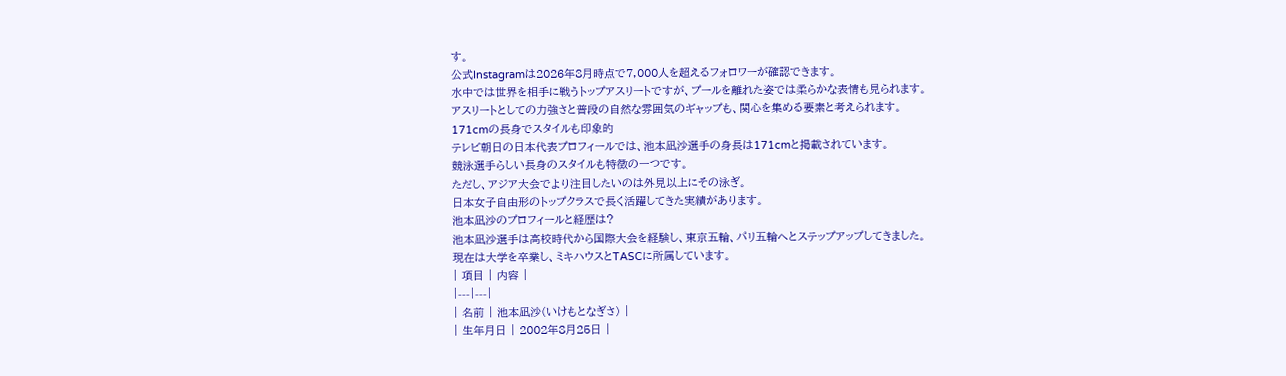す。
公式Instagramは2026年8月時点で7,000人を超えるフォロワーが確認できます。
水中では世界を相手に戦うトップアスリートですが、プールを離れた姿では柔らかな表情も見られます。
アスリートとしての力強さと普段の自然な雰囲気のギャップも、関心を集める要素と考えられます。
171cmの長身でスタイルも印象的
テレビ朝日の日本代表プロフィールでは、池本凪沙選手の身長は171cmと掲載されています。
競泳選手らしい長身のスタイルも特徴の一つです。
ただし、アジア大会でより注目したいのは外見以上にその泳ぎ。
日本女子自由形のトップクラスで長く活躍してきた実績があります。
池本凪沙のプロフィールと経歴は?
池本凪沙選手は高校時代から国際大会を経験し、東京五輪、パリ五輪へとステップアップしてきました。
現在は大学を卒業し、ミキハウスとTASCに所属しています。
| 項目 | 内容 |
|---|---|
| 名前 | 池本凪沙(いけもとなぎさ) |
| 生年月日 | 2002年8月25日 |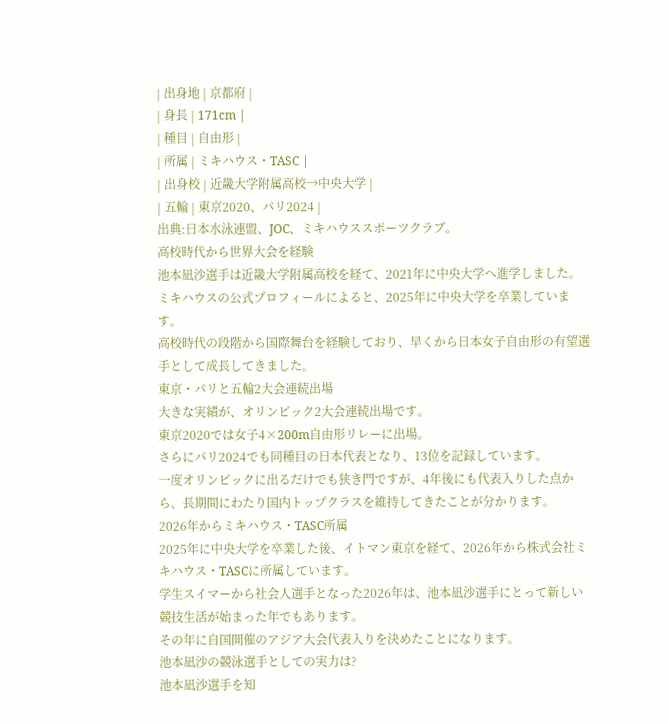| 出身地 | 京都府 |
| 身長 | 171cm |
| 種目 | 自由形 |
| 所属 | ミキハウス・TASC |
| 出身校 | 近畿大学附属高校→中央大学 |
| 五輪 | 東京2020、パリ2024 |
出典:日本水泳連盟、JOC、ミキハウススポーツクラブ。
高校時代から世界大会を経験
池本凪沙選手は近畿大学附属高校を経て、2021年に中央大学へ進学しました。
ミキハウスの公式プロフィールによると、2025年に中央大学を卒業しています。
高校時代の段階から国際舞台を経験しており、早くから日本女子自由形の有望選手として成長してきました。
東京・パリと五輪2大会連続出場
大きな実績が、オリンピック2大会連続出場です。
東京2020では女子4×200m自由形リレーに出場。
さらにパリ2024でも同種目の日本代表となり、13位を記録しています。
一度オリンピックに出るだけでも狭き門ですが、4年後にも代表入りした点から、長期間にわたり国内トップクラスを維持してきたことが分かります。
2026年からミキハウス・TASC所属
2025年に中央大学を卒業した後、イトマン東京を経て、2026年から株式会社ミキハウス・TASCに所属しています。
学生スイマーから社会人選手となった2026年は、池本凪沙選手にとって新しい競技生活が始まった年でもあります。
その年に自国開催のアジア大会代表入りを決めたことになります。
池本凪沙の競泳選手としての実力は?
池本凪沙選手を知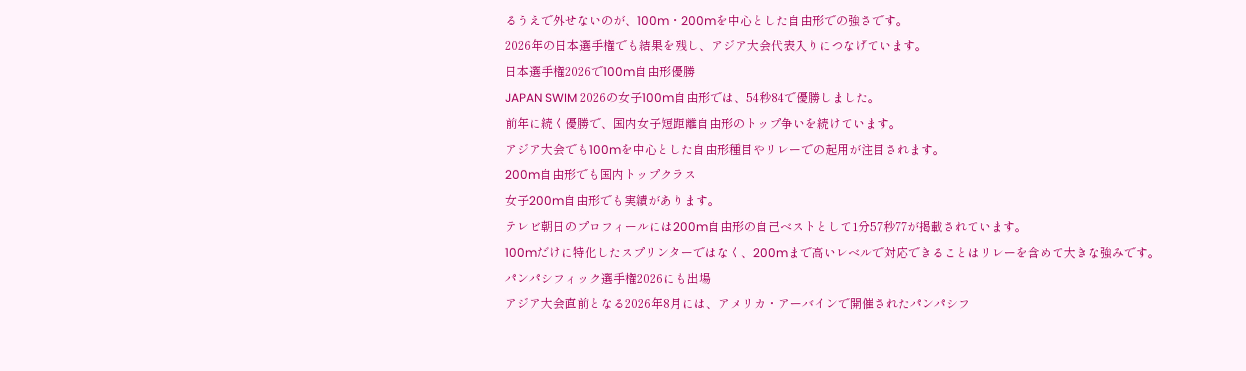るうえで外せないのが、100m・200mを中心とした自由形での強さです。
2026年の日本選手権でも結果を残し、アジア大会代表入りにつなげています。
日本選手権2026で100m自由形優勝
JAPAN SWIM 2026の女子100m自由形では、54秒84で優勝しました。
前年に続く優勝で、国内女子短距離自由形のトップ争いを続けています。
アジア大会でも100mを中心とした自由形種目やリレーでの起用が注目されます。
200m自由形でも国内トップクラス
女子200m自由形でも実績があります。
テレビ朝日のプロフィールには200m自由形の自己ベストとして1分57秒77が掲載されています。
100mだけに特化したスプリンターではなく、200mまで高いレベルで対応できることはリレーを含めて大きな強みです。
パンパシフィック選手権2026にも出場
アジア大会直前となる2026年8月には、アメリカ・アーバインで開催されたパンパシフ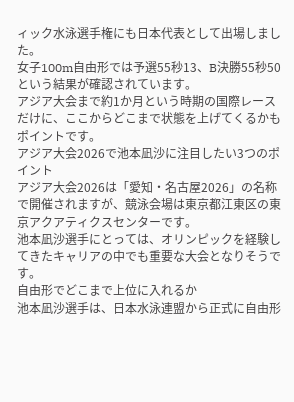ィック水泳選手権にも日本代表として出場しました。
女子100m自由形では予選55秒13、B決勝55秒50という結果が確認されています。
アジア大会まで約1か月という時期の国際レースだけに、ここからどこまで状態を上げてくるかもポイントです。
アジア大会2026で池本凪沙に注目したい3つのポイント
アジア大会2026は「愛知・名古屋2026」の名称で開催されますが、競泳会場は東京都江東区の東京アクアティクスセンターです。
池本凪沙選手にとっては、オリンピックを経験してきたキャリアの中でも重要な大会となりそうです。
自由形でどこまで上位に入れるか
池本凪沙選手は、日本水泳連盟から正式に自由形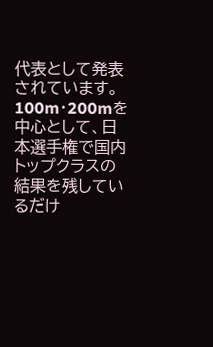代表として発表されています。
100m・200mを中心として、日本選手権で国内トップクラスの結果を残しているだけ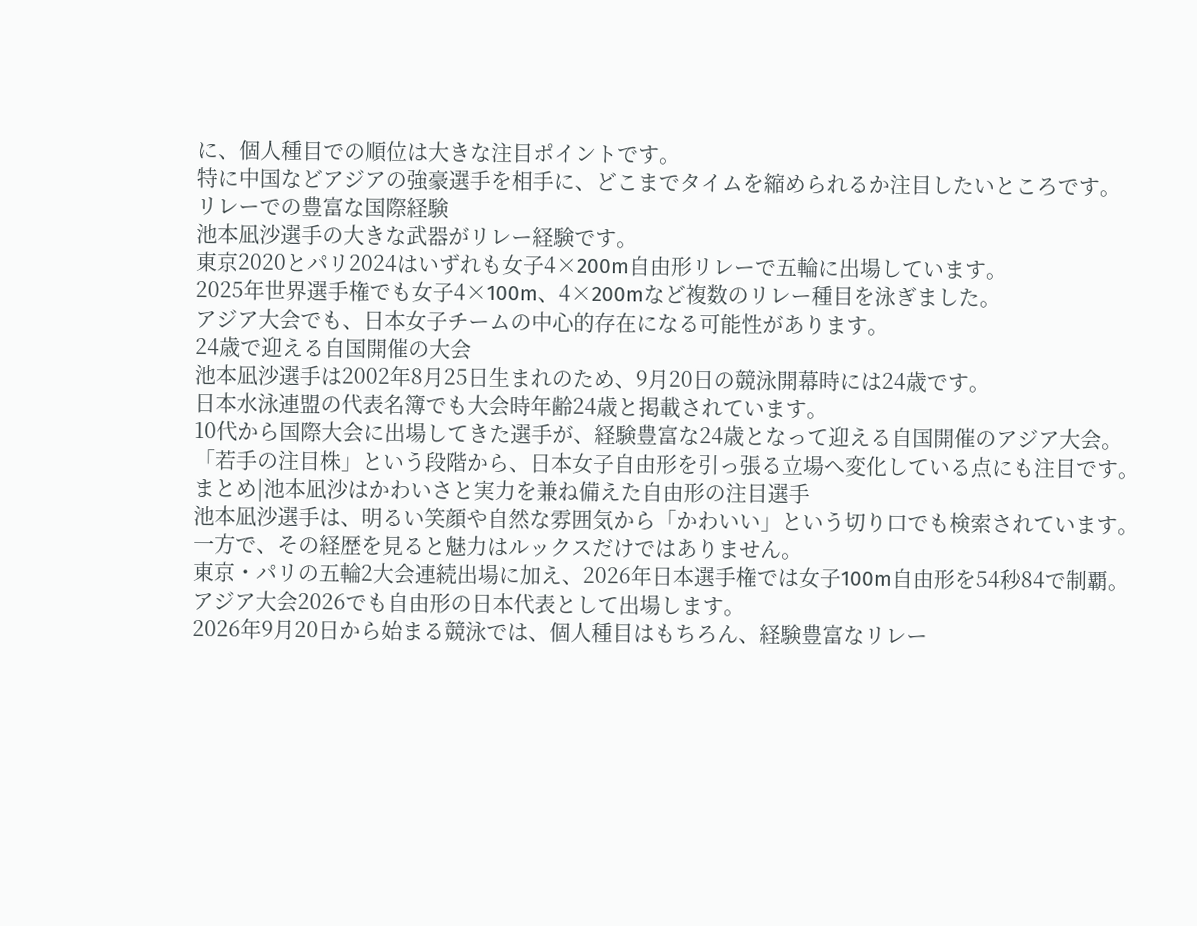に、個人種目での順位は大きな注目ポイントです。
特に中国などアジアの強豪選手を相手に、どこまでタイムを縮められるか注目したいところです。
リレーでの豊富な国際経験
池本凪沙選手の大きな武器がリレー経験です。
東京2020とパリ2024はいずれも女子4×200m自由形リレーで五輪に出場しています。
2025年世界選手権でも女子4×100m、4×200mなど複数のリレー種目を泳ぎました。
アジア大会でも、日本女子チームの中心的存在になる可能性があります。
24歳で迎える自国開催の大会
池本凪沙選手は2002年8月25日生まれのため、9月20日の競泳開幕時には24歳です。
日本水泳連盟の代表名簿でも大会時年齢24歳と掲載されています。
10代から国際大会に出場してきた選手が、経験豊富な24歳となって迎える自国開催のアジア大会。
「若手の注目株」という段階から、日本女子自由形を引っ張る立場へ変化している点にも注目です。
まとめ|池本凪沙はかわいさと実力を兼ね備えた自由形の注目選手
池本凪沙選手は、明るい笑顔や自然な雰囲気から「かわいい」という切り口でも検索されています。
一方で、その経歴を見ると魅力はルックスだけではありません。
東京・パリの五輪2大会連続出場に加え、2026年日本選手権では女子100m自由形を54秒84で制覇。
アジア大会2026でも自由形の日本代表として出場します。
2026年9月20日から始まる競泳では、個人種目はもちろん、経験豊富なリレー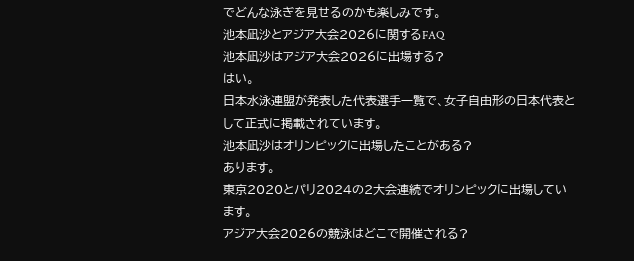でどんな泳ぎを見せるのかも楽しみです。
池本凪沙とアジア大会2026に関するFAQ
池本凪沙はアジア大会2026に出場する?
はい。
日本水泳連盟が発表した代表選手一覧で、女子自由形の日本代表として正式に掲載されています。
池本凪沙はオリンピックに出場したことがある?
あります。
東京2020とパリ2024の2大会連続でオリンピックに出場しています。
アジア大会2026の競泳はどこで開催される?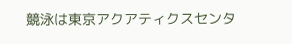競泳は東京アクアティクスセンタ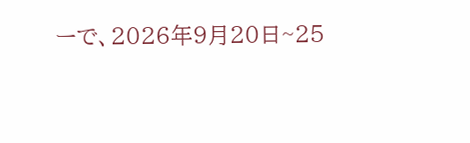ーで、2026年9月20日~25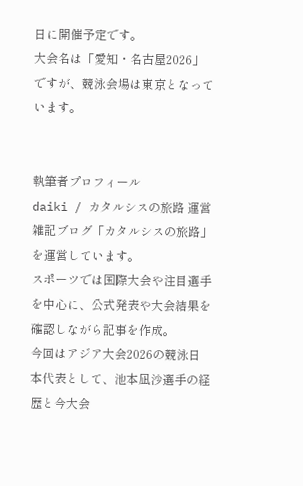日に開催予定です。
大会名は「愛知・名古屋2026」ですが、競泳会場は東京となっています。


執筆者プロフィール
daiki / カタルシスの旅路 運営
雑記ブログ「カタルシスの旅路」を運営しています。
スポーツでは国際大会や注目選手を中心に、公式発表や大会結果を確認しながら記事を作成。
今回はアジア大会2026の競泳日本代表として、池本凪沙選手の経歴と今大会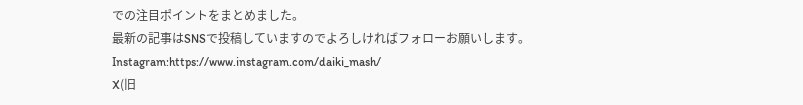での注目ポイントをまとめました。
最新の記事はSNSで投稿していますのでよろしければフォローお願いします。
Instagram:https://www.instagram.com/daiki_mash/
X(旧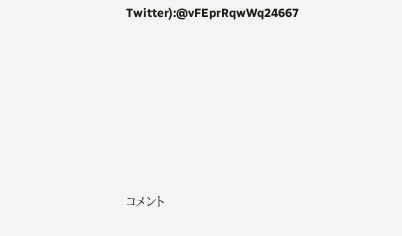Twitter):@vFEprRqwWq24667










コメント